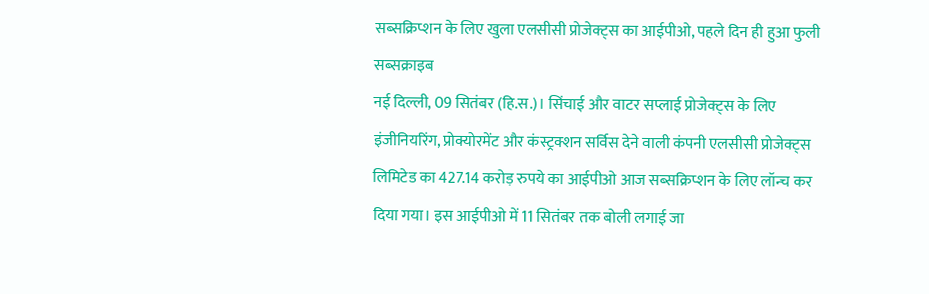सब्सक्रिप्शन के लिए खुला एलसीसी प्रोजेक्ट्स का आईपीओ, पहले दिन ही हुआ फुली सब्सक्राइब
नई दिल्ली, 09 सितंबर (हि.स.)। सिंचाई और वाटर सप्लाई प्रोजेक्ट्स के लिए इंजीनियरिंग, प्रोक्योरमेंट और कंस्ट्रक्शन सर्विस देने वाली कंपनी एलसीसी प्रोजेक्ट्स लिमिटेड का 427.14 करोड़ रुपये का आईपीओ आज सब्सक्रिप्शन के लिए लॉन्च कर दिया गया। इस आईपीओ में 11 सितंबर तक बोली लगाई जा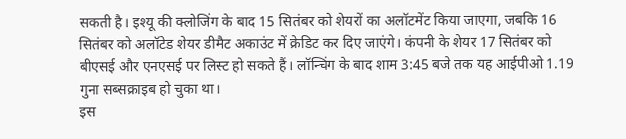सकती है। इश्यू की क्लोजिंग के बाद 15 सितंबर को शेयरों का अलॉटमेंट किया जाएगा, जबकि 16 सितंबर को अलॉटेड शेयर डीमैट अकाउंट में क्रेडिट कर दिए जाएंगे। कंपनी के शेयर 17 सितंबर को बीएसई और एनएसई पर लिस्ट हो सकते हैं। लॉन्चिंग के बाद शाम 3:45 बजे तक यह आईपीओ 1.19 गुना सब्सक्राइब हो चुका था।
इस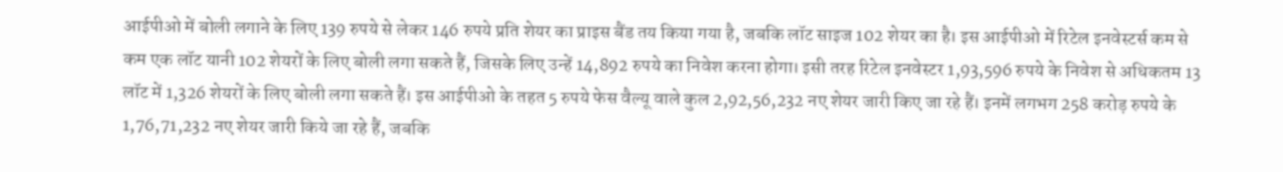आईपीओ में बोली लगाने के लिए 139 रुपये से लेकर 146 रुपये प्रति शेयर का प्राइस बैंड तय किया गया है, जबकि लॉट साइज 102 शेयर का है। इस आईपीओ में रिटेल इनवेस्टर्स कम से कम एक लॉट यानी 102 शेयरों के लिए बोली लगा सकते हैं, जिसके लिए उन्हें 14,892 रुपये का निवेश करना होगा। इसी तरह रिटेल इनवेस्टर 1,93,596 रुपये के निवेश से अधिकतम 13 लॉट में 1,326 शेयरों के लिए बोली लगा सकते हैं। इस आईपीओ के तहत 5 रुपये फेस वैल्यू वाले कुल 2,92,56,232 नए शेयर जारी किए जा रहे हैं। इनमें लगभग 258 करोड़ रुपये के 1,76,71,232 नए शेयर जारी किये जा रहे हैं, जबकि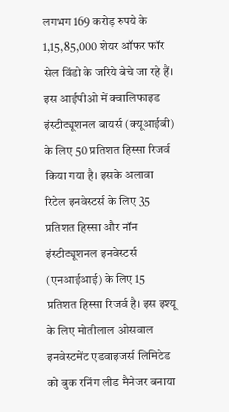लगभग 169 करोड़ रुपये के 1,15,85,000 शेयर ऑफर फॉर सेल विंडो के जरिये बेचे जा रहे हैं।
इस आईपीओ में क्वालिफाइड इंस्टीट्यूशनल बायर्स (क्यूआईबी) के लिए 50 प्रतिशत हिस्सा रिजर्व किया गया है। इसके अलावा रिटेल इनवेस्टर्स के लिए 35 प्रतिशत हिस्सा और नॉन इंस्टीट्यूशनल इनवेस्टर्स (एनआईआई) के लिए 15 प्रतिशत हिस्सा रिजर्व है। इस इश्यू के लिए मोतीलाल ओसवाल इनवेस्टमेंट एडवाइजर्स लिमिटेड को बुक रनिंग लीड मैनेजर बनाया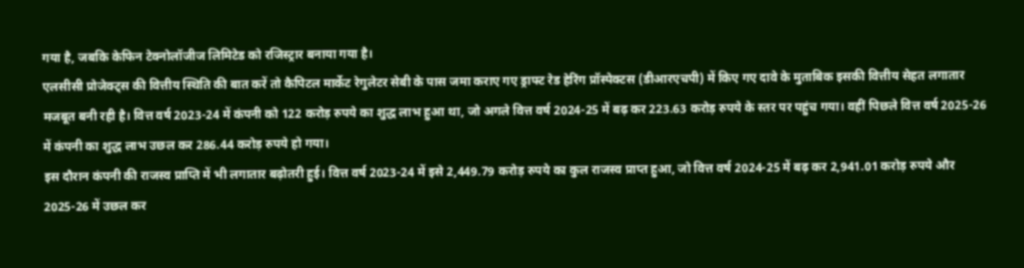गया है, जबकि केफिन टेक्नोलॉजीज लिमिटेड को रजिस्ट्रार बनाया गया है।
एलसीसी प्रोजेक्ट्स की वित्तीय स्थिति की बात करें तो कैपिटल मार्केट रेगुलेटर सेबी के पास जमा कराए गए ड्राफ्ट रेड हेरिंग प्रॉस्पेक्टस (डीआरएचपी) में किए गए दावे के मुताबिक इसकी वित्तीय सेहत लगातार मजबूत बनी रही है। वित्त वर्ष 2023-24 में कंपनी को 122 करोड़ रुपये का शुद्ध लाभ हुआ था, जो अगले वित्त वर्ष 2024-25 में बढ़ कर 223.63 करोड़ रुपये के स्तर पर पहुंच गया। वहीं पिछले वित्त वर्ष 2025-26 में कंपनी का शुद्ध लाभ उछल कर 286.44 करोड़ रुपये हो गया।
इस दौरान कंपनी की राजस्व प्राप्ति में भी लगातार बढ़ोतरी हुई। वित्त वर्ष 2023-24 में इसे 2,449.79 करोड़ रुपये का कुल राजस्व प्राप्त हुआ, जो वित्त वर्ष 2024-25 में बढ़ कर 2,941.01 करोड़ रुपये और 2025-26 में उछल कर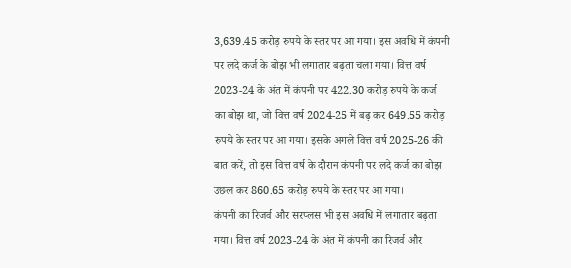3,639.45 करोड़ रुपये के स्तर पर आ गया। इस अवधि में कंपनी पर लदे कर्ज के बोझ भी लगातार बढ़ता चला गया। वित्त वर्ष 2023-24 के अंत में कंपनी पर 422.30 करोड़ रुपये के कर्ज का बोझ था, जो वित्त वर्ष 2024-25 में बढ़ कर 649.55 करोड़ रुपये के स्तर पर आ गया। इसके अगले वित्त वर्ष 2025-26 की बात करें, तो इस वित्त वर्ष के दौरान कंपनी पर लदे कर्ज का बोझ उछल कर 860.65 करोड़ रुपये के स्तर पर आ गया।
कंपनी का रिजर्व और सरप्लस भी इस अवधि में लगातार बढ़ता गया। वित्त वर्ष 2023-24 के अंत में कंपनी का रिजर्व और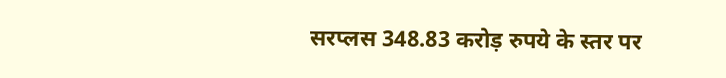सरप्लस 348.83 करोड़ रुपये के स्तर पर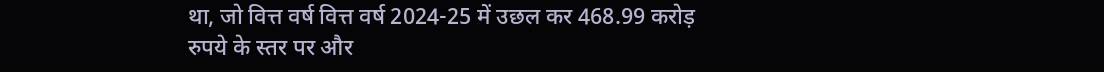था, जो वित्त वर्ष वित्त वर्ष 2024-25 में उछल कर 468.99 करोड़ रुपये के स्तर पर और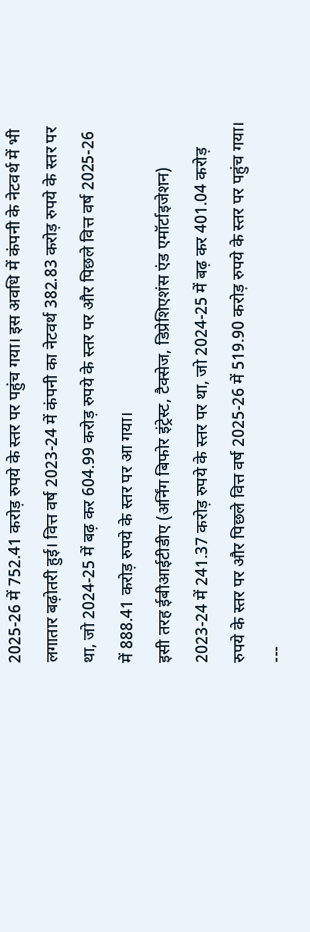2025-26 में 752.41 करोड़ रुपये के स्तर पर पहुंच गया। इस अवधि में कंपनी के नेटवर्थ में भी लगातार बढ़ोतरी हुई। वित्त वर्ष 2023-24 में कंपनी का नेटवर्थ 382.83 करोड़ रुपये के स्तर पर था, जो 2024-25 में बढ़ कर 604.99 करोड़ रुपये के स्तर पर और पिछले वित्त वर्ष 2025-26 में 888.41 करोड़ रुपये के स्तर पर आ गया।
इसी तरह ईबीआईटीडीए (अर्निंग बिफोर इंट्रेस्ट, टैक्सेज, डिप्रेशिएशंस एंड एमॉर्टाइजेशन) 2023-24 में 241.37 करोड़ रुपये के स्तर पर था, जो 2024-25 में बढ़ कर 401.04 करोड़ रुपये के स्तर पर और पिछले वित्त वर्ष 2025-26 में 519.90 करोड़ रुपये के स्तर पर पहुंच गया।
---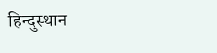हिन्दुस्थान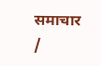समाचार /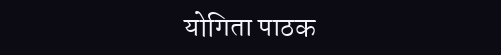योगिता पाठक